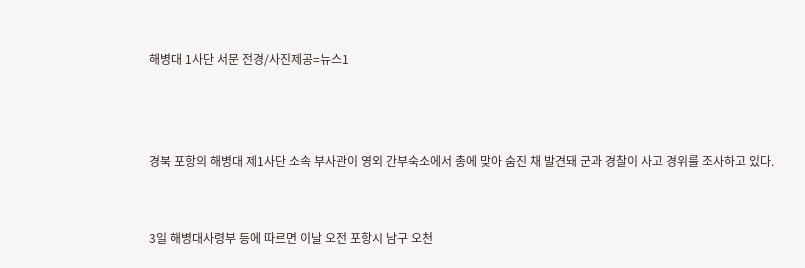해병대 1사단 서문 전경/사진제공=뉴스1



경북 포항의 해병대 제1사단 소속 부사관이 영외 간부숙소에서 총에 맞아 숨진 채 발견돼 군과 경찰이 사고 경위를 조사하고 있다.


3일 해병대사령부 등에 따르면 이날 오전 포항시 남구 오천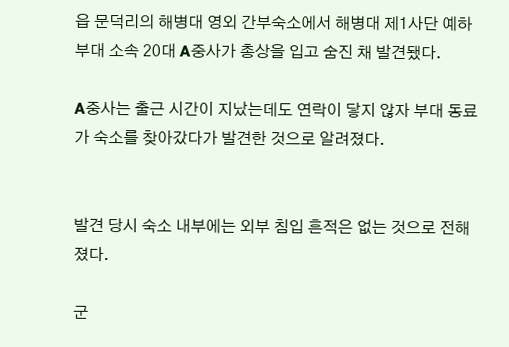읍 문덕리의 해병대 영외 간부숙소에서 해병대 제1사단 예하 부대 소속 20대 A중사가 총상을 입고 숨진 채 발견됐다.

A중사는 출근 시간이 지났는데도 연락이 닿지 않자 부대 동료가 숙소를 찾아갔다가 발견한 것으로 알려졌다.


발견 당시 숙소 내부에는 외부 침입 흔적은 없는 것으로 전해졌다.

군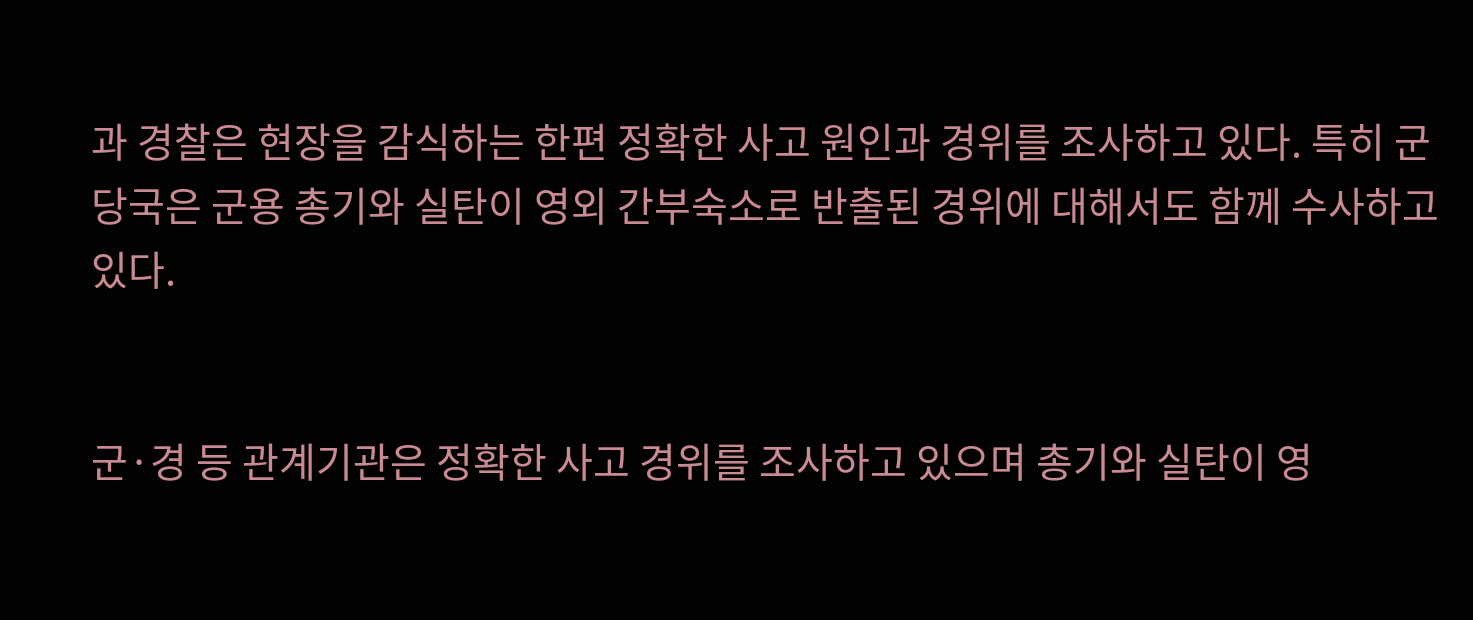과 경찰은 현장을 감식하는 한편 정확한 사고 원인과 경위를 조사하고 있다. 특히 군 당국은 군용 총기와 실탄이 영외 간부숙소로 반출된 경위에 대해서도 함께 수사하고 있다.


군·경 등 관계기관은 정확한 사고 경위를 조사하고 있으며 총기와 실탄이 영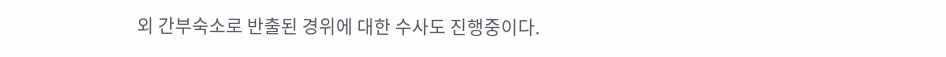외 간부숙소로 반출된 경위에 대한 수사도 진행중이다.